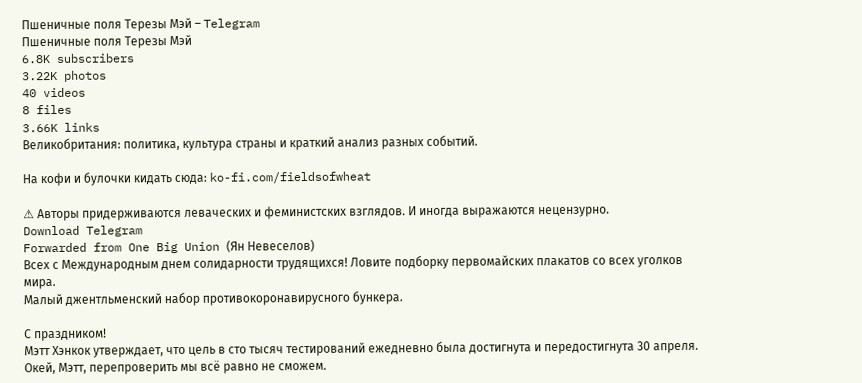Пшеничные поля Терезы Мэй – Telegram
Пшеничные поля Терезы Мэй
6.8K subscribers
3.22K photos
40 videos
8 files
3.66K links
Великобритания: политика, культура страны и краткий анализ разных событий.

На кофи и булочки кидать сюда: ko-fi.com/fieldsofwheat

⚠ Авторы придерживаются леваческих и феминистских взглядов. И иногда выражаются нецензурно.
Download Telegram
Forwarded from One Big Union (Ян Невеселов)
Всех с Международным днем солидарности трудящихся! Ловите подборку первомайских плакатов со всех уголков мира.
Малый джентльменский набор противокоронавирусного бункера.

С праздником!
Мэтт Хэнкок утверждает, что цель в сто тысяч тестирований ежедневно была достигнута и передостигнута 30 апреля.
Окей, Мэтт, перепроверить мы всё равно не сможем.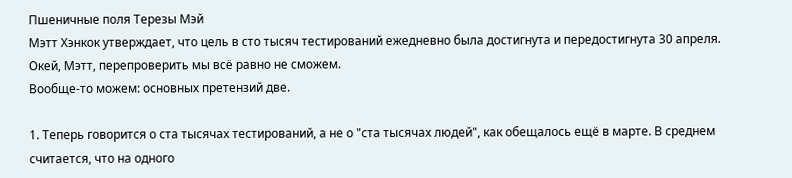Пшеничные поля Терезы Мэй
Мэтт Хэнкок утверждает, что цель в сто тысяч тестирований ежедневно была достигнута и передостигнута 30 апреля. Окей, Мэтт, перепроверить мы всё равно не сможем.
Вообще-то можем: основных претензий две.

1. Теперь говорится о ста тысячах тестирований, а не о "ста тысячах людей", как обещалось ещё в марте. В среднем считается, что на одного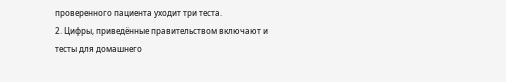проверенного пациента уходит три теста.
2. Цифры, приведённые правительством включают и тесты для домашнего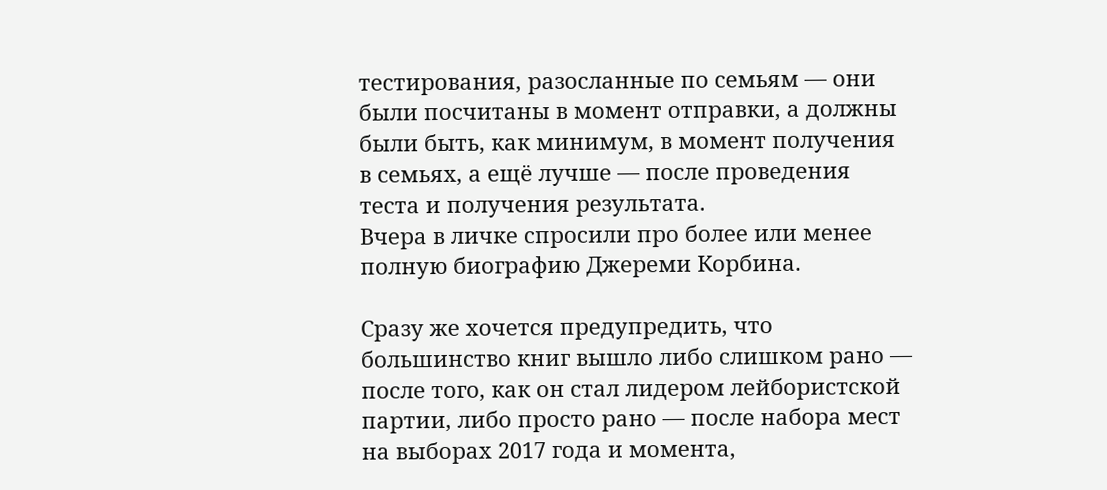тестирования, разосланные по семьям — они были посчитаны в момент отправки, а должны были быть, как минимум, в момент получения в семьях, а ещё лучше — после проведения теста и получения результата.
Вчера в личке спросили про более или менее полную биографию Джереми Корбина.

Сразу же хочется предупредить, что большинство книг вышло либо слишком рано — после того, как он стал лидером лейбористской партии, либо просто рано — после набора мест на выборах 2017 года и момента,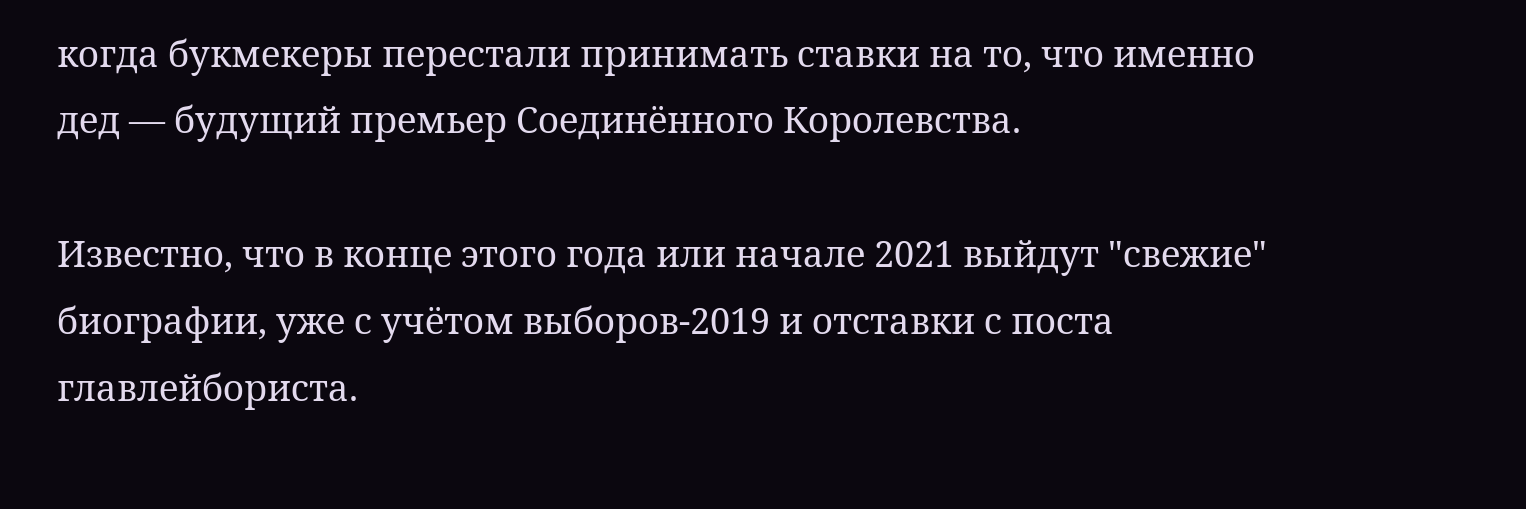когда букмекеры перестали принимать ставки на то, что именно дед — будущий премьер Соединённого Королевства.

Известно, что в конце этого года или начале 2021 выйдут "свежие" биографии, уже с учётом выборов-2019 и отставки с поста главлейбориста.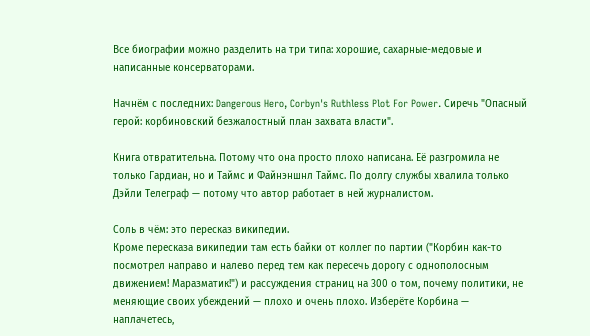Все биографии можно разделить на три типа: хорошие, сахарные-медовые и написанные консерваторами.

Начнём с последних: Dangerous Hero, Corbyn's Ruthless Plot For Power. Сиречь "Опасный герой: корбиновский безжалостный план захвата власти".

Книга отвратительна. Потому что она просто плохо написана. Её разгромила не только Гардиан, но и Таймс и Файнэншнл Таймс. По долгу службы хвалила только Дэйли Телеграф — потому что автор работает в ней журналистом.

Соль в чём: это пересказ википедии.
Кроме пересказа википедии там есть байки от коллег по партии ("Корбин как-то посмотрел направо и налево перед тем как пересечь дорогу с однополосным движением! Маразматик!") и рассуждения страниц на 300 о том, почему политики, не меняющие своих убеждений — плохо и очень плохо. Изберёте Корбина — наплачетесь,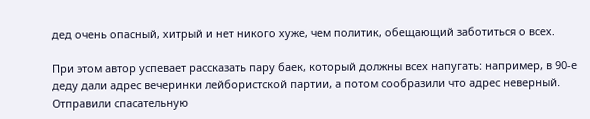дед очень опасный, хитрый и нет никого хуже, чем политик, обещающий заботиться о всех.

При этом автор успевает рассказать пару баек, который должны всех напугать: например, в 90-е деду дали адрес вечеринки лейбористской партии, а потом сообразили что адрес неверный. Отправили спасательную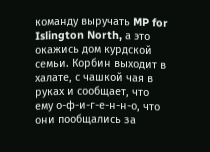команду выручать MP for Islington North, а это окажись дом курдской семьи. Корбин выходит в халате, с чашкой чая в руках и сообщает, что ему о-ф-и-г-е-н-н-о, что они пообщались за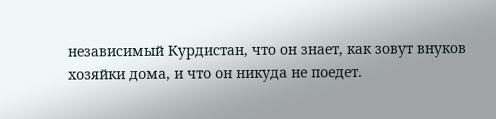независимый Курдистан, что он знает, как зовут внуков хозяйки дома, и что он никуда не поедет.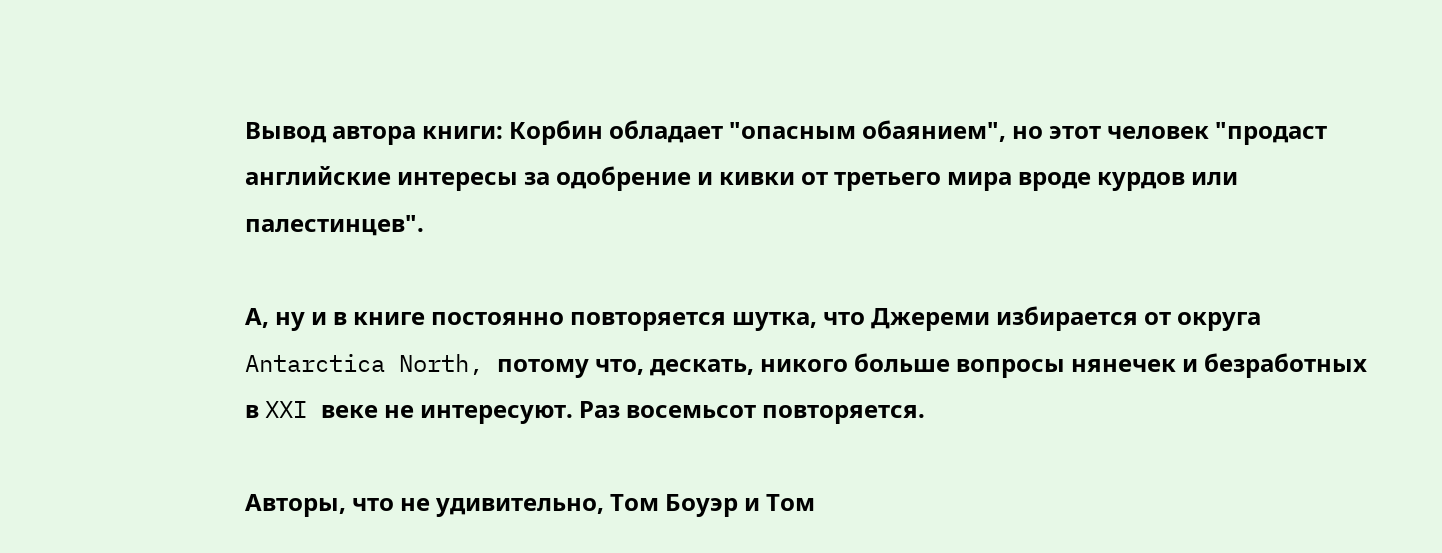Вывод автора книги: Корбин обладает "опасным обаянием", но этот человек "продаст английские интересы за одобрение и кивки от третьего мира вроде курдов или палестинцев".

А, ну и в книге постоянно повторяется шутка, что Джереми избирается от округа Antarctica North, потому что, дескать, никого больше вопросы нянечек и безработных в XXI веке не интересуют. Раз восемьсот повторяется.

Авторы, что не удивительно, Том Боуэр и Том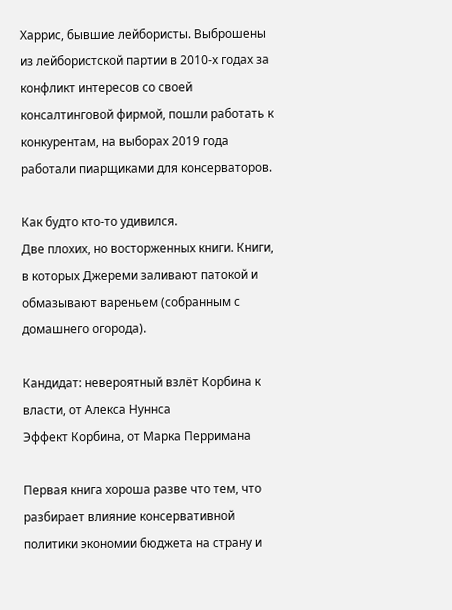Харрис, бывшие лейбористы. Выброшены из лейбористской партии в 2010-х годах за конфликт интересов со своей консалтинговой фирмой, пошли работать к конкурентам, на выборах 2019 года работали пиарщиками для консерваторов.

Как будто кто-то удивился.
Две плохих, но восторженных книги. Книги, в которых Джереми заливают патокой и обмазывают вареньем (собранным с домашнего огорода).

Кандидат: невероятный взлёт Корбина к власти, от Алекса Нуннса
Эффект Корбина, от Марка Перримана

Первая книга хороша разве что тем, что разбирает влияние консервативной политики экономии бюджета на страну и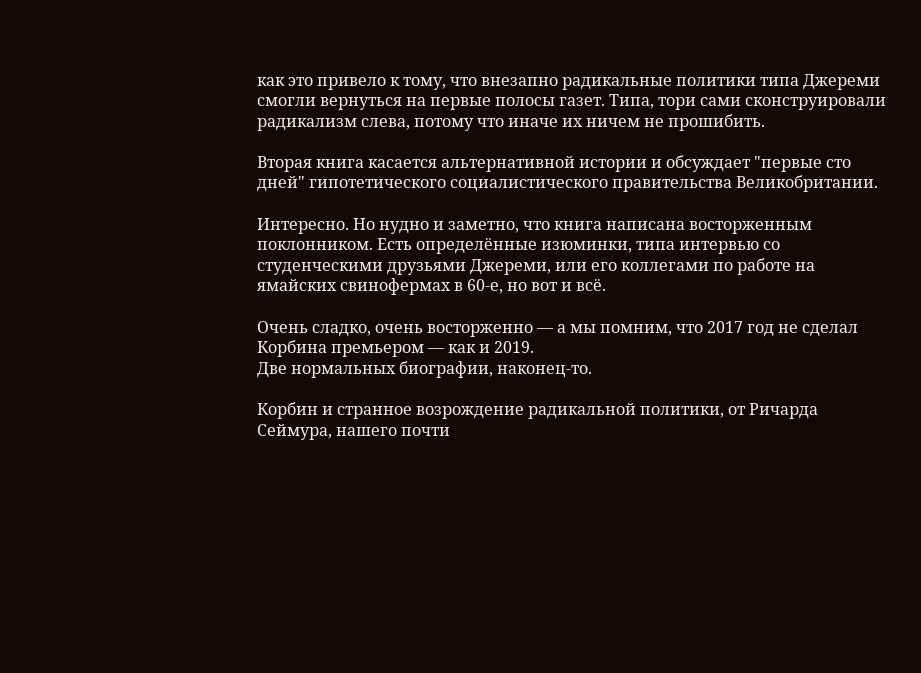как это привело к тому, что внезапно радикальные политики типа Джереми смогли вернуться на первые полосы газет. Типа, тори сами сконструировали радикализм слева, потому что иначе их ничем не прошибить.

Вторая книга касается альтернативной истории и обсуждает "первые сто дней" гипотетического социалистического правительства Великобритании.

Интересно. Но нудно и заметно, что книга написана восторженным поклонником. Есть определённые изюминки, типа интервью со студенческими друзьями Джереми, или его коллегами по работе на ямайских свинофермах в 60-е, но вот и всё.

Очень сладко, очень восторженно — а мы помним, что 2017 год не сделал Корбина премьером — как и 2019.
Две нормальных биографии, наконец-то.

Корбин и странное возрождение радикальной политики, от Ричарда Сеймура, нашего почти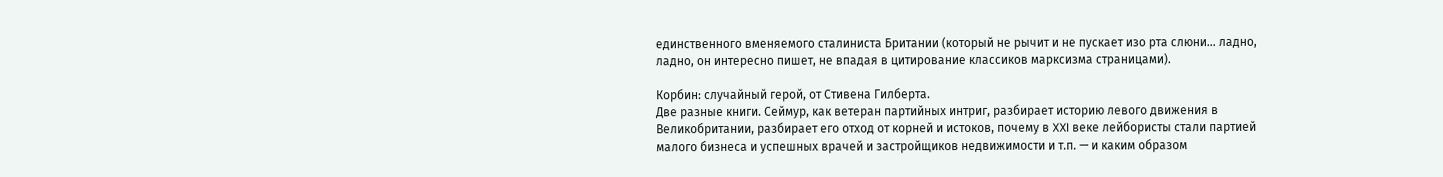единственного вменяемого сталиниста Британии (который не рычит и не пускает изо рта слюни... ладно, ладно, он интересно пишет, не впадая в цитирование классиков марксизма страницами).

Корбин: случайный герой, от Стивена Гилберта.
Две разные книги. Сеймур, как ветеран партийных интриг, разбирает историю левого движения в Великобритании, разбирает его отход от корней и истоков, почему в XXI веке лейбористы стали партией малого бизнеса и успешных врачей и застройщиков недвижимости и т.п. — и каким образом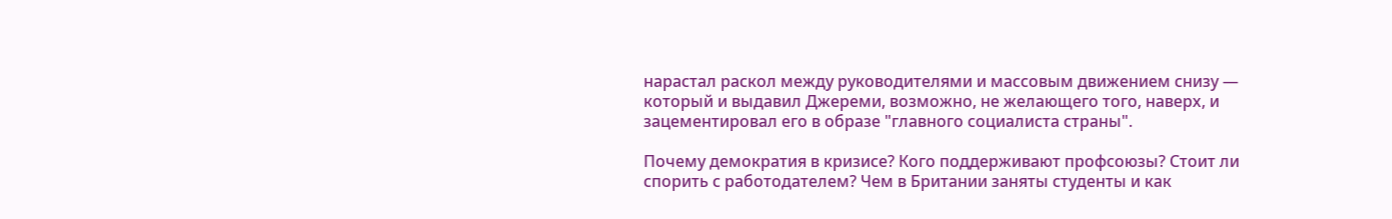нарастал раскол между руководителями и массовым движением снизу — который и выдавил Джереми, возможно, не желающего того, наверх, и зацементировал его в образе "главного социалиста страны".

Почему демократия в кризисе? Кого поддерживают профсоюзы? Стоит ли спорить с работодателем? Чем в Британии заняты студенты и как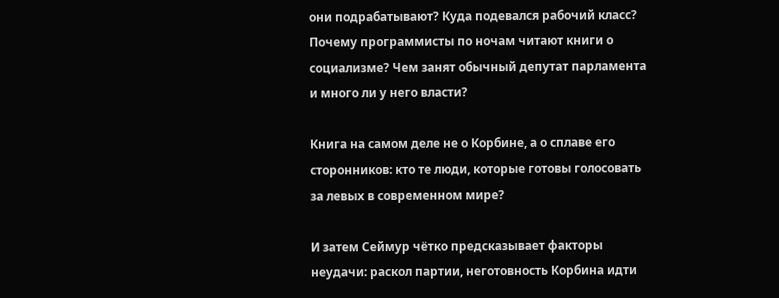они подрабатывают? Куда подевался рабочий класс? Почему программисты по ночам читают книги о социализме? Чем занят обычный депутат парламента и много ли у него власти?

Книга на самом деле не о Корбине, а о сплаве его сторонников: кто те люди, которые готовы голосовать за левых в современном мире?

И затем Сеймур чётко предсказывает факторы неудачи: раскол партии, неготовность Корбина идти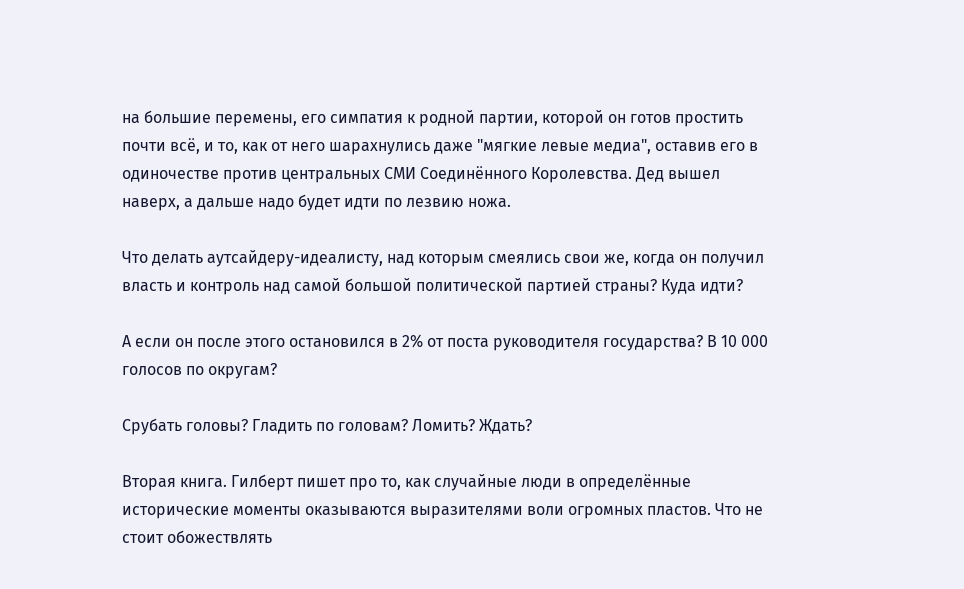на большие перемены, его симпатия к родной партии, которой он готов простить почти всё, и то, как от него шарахнулись даже "мягкие левые медиа", оставив его в одиночестве против центральных СМИ Соединённого Королевства. Дед вышел наверх, а дальше надо будет идти по лезвию ножа.

Что делать аутсайдеру-идеалисту, над которым смеялись свои же, когда он получил власть и контроль над самой большой политической партией страны? Куда идти?

А если он после этого остановился в 2% от поста руководителя государства? В 10 000 голосов по округам?

Срубать головы? Гладить по головам? Ломить? Ждать?

Вторая книга. Гилберт пишет про то, как случайные люди в определённые исторические моменты оказываются выразителями воли огромных пластов. Что не стоит обожествлять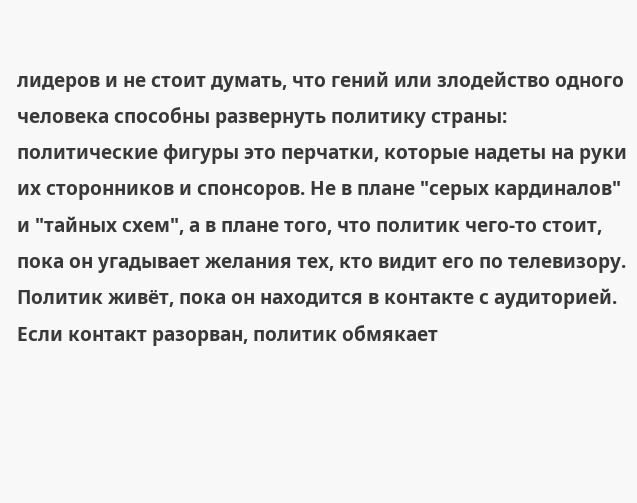лидеров и не стоит думать, что гений или злодейство одного человека способны развернуть политику страны: политические фигуры это перчатки, которые надеты на руки их сторонников и спонсоров. Не в плане "серых кардиналов" и "тайных схем", а в плане того, что политик чего-то стоит, пока он угадывает желания тех, кто видит его по телевизору. Политик живёт, пока он находится в контакте с аудиторией. Если контакт разорван, политик обмякает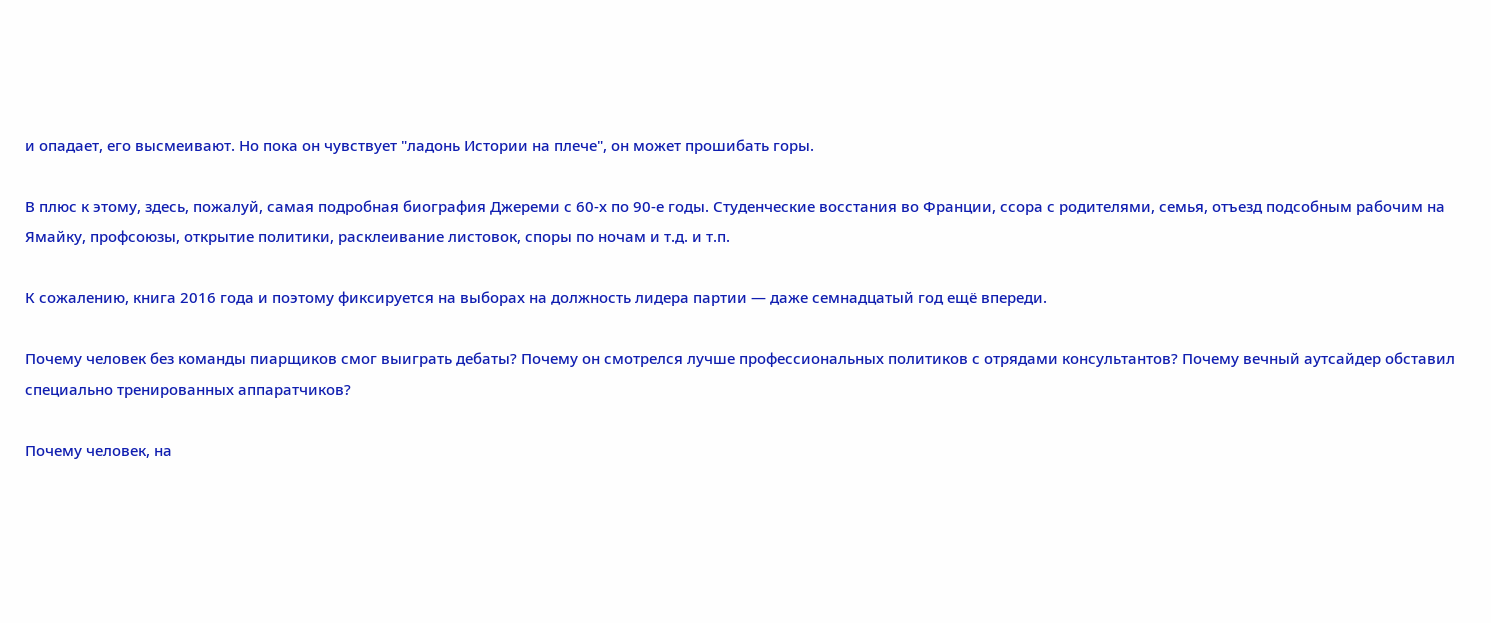и опадает, его высмеивают. Но пока он чувствует "ладонь Истории на плече", он может прошибать горы.

В плюс к этому, здесь, пожалуй, самая подробная биография Джереми с 60-х по 90-е годы. Студенческие восстания во Франции, ссора с родителями, семья, отъезд подсобным рабочим на Ямайку, профсоюзы, открытие политики, расклеивание листовок, споры по ночам и т.д. и т.п.

К сожалению, книга 2016 года и поэтому фиксируется на выборах на должность лидера партии — даже семнадцатый год ещё впереди.

Почему человек без команды пиарщиков смог выиграть дебаты? Почему он смотрелся лучше профессиональных политиков с отрядами консультантов? Почему вечный аутсайдер обставил специально тренированных аппаратчиков?

Почему человек, на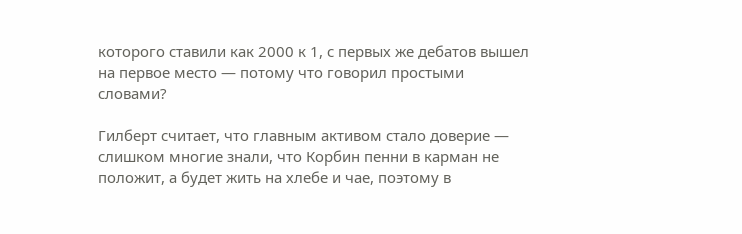которого ставили как 2000 к 1, с первых же дебатов вышел на первое место — потому что говорил простыми словами?

Гилберт считает, что главным активом стало доверие — слишком многие знали, что Корбин пенни в карман не положит, а будет жить на хлебе и чае, поэтому в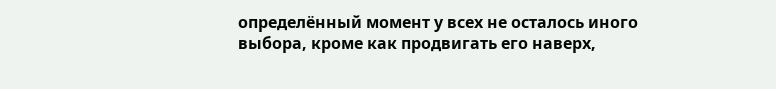определённый момент у всех не осталось иного выбора, кроме как продвигать его наверх,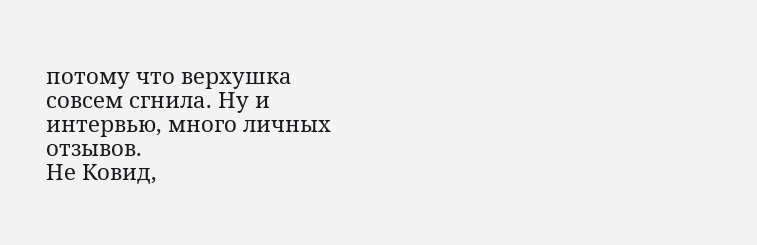потому что верхушка совсем сгнила. Ну и интервью, много личных отзывов.
Не Ковид,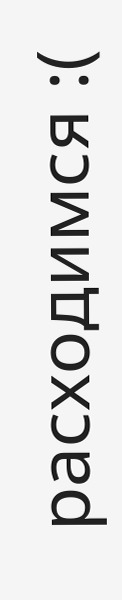расходимся :(